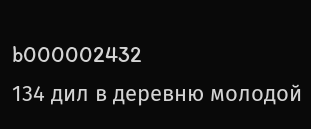b000002432
134 дил в деревню молодой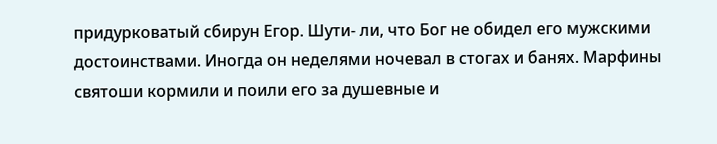придурковатый сбирун Егор. Шути- ли, что Бог не обидел его мужскими достоинствами. Иногда он неделями ночевал в стогах и банях. Марфины святоши кормили и поили его за душевные и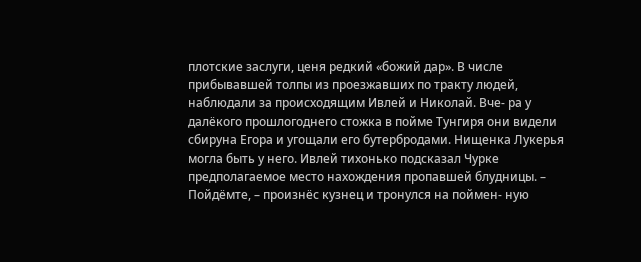плотские заслуги, ценя редкий «божий дар». В числе прибывавшей толпы из проезжавших по тракту людей, наблюдали за происходящим Ивлей и Николай. Вче- ра у далёкого прошлогоднего стожка в пойме Тунгиря они видели сбируна Егора и угощали его бутербродами. Нищенка Лукерья могла быть у него. Ивлей тихонько подсказал Чурке предполагаемое место нахождения пропавшей блудницы. – Пойдёмте, – произнёс кузнец и тронулся на поймен- ную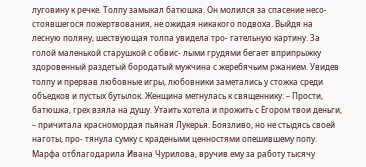луговину к речке. Толпу замыкал батюшка. Он молился за спасение несо- стоявшегося пожертвования, не ожидая никакого подвоха. Выйдя на лесную поляну, шествующая толпа увидела тро- гательную картину. За голой маленькой старушкой с обвис- лыми грудями бегает вприпрыжку здоровенный раздетый бородатый мужчина с жеребячьим ржанием. Увидев толпу и прервав любовные игры, любовники заметались у стожка среди объедков и пустых бутылок. Женщина метнулась к священнику: – Прости, батюшка, грех взяла на душу. Утаить хотела и прожить с Егором твои деньги, – причитала красномордая пьяная Лукерья. Боязливо, но не стыдясь своей наготы, про- тянула сумку с крадеными ценностями опешившему попу. Марфа отблагодарила Ивана Чурилова, вручив ему за работу тысячу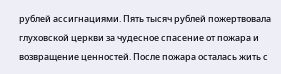рублей ассигнациями. Пять тысяч рублей пожертвовала глуховской церкви за чудесное спасение от пожара и возвращение ценностей. После пожара осталась жить с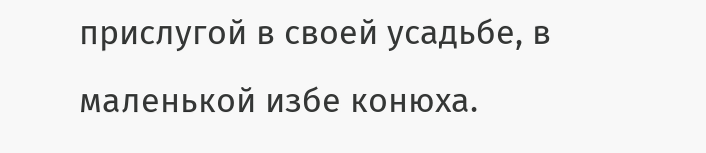прислугой в своей усадьбе, в маленькой избе конюха.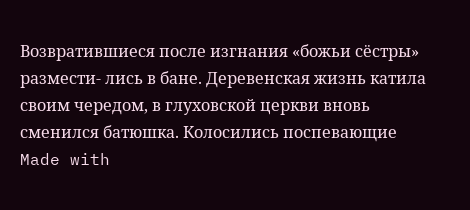Возвратившиеся после изгнания «божьи сёстры» размести- лись в бане. Деревенская жизнь катила своим чередом, в глуховской церкви вновь сменился батюшка. Колосились поспевающие
Made with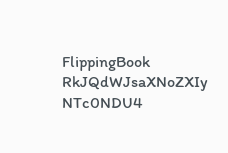FlippingBook
RkJQdWJsaXNoZXIy NTc0NDU4